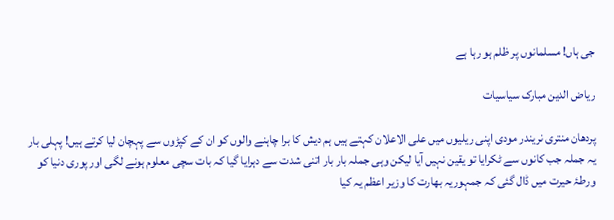جی ہاں! مسلمانوں پر ظلم ہو رہا ہے

ریاض الدین مبارک سیاسیات

پردھان منتری نریندر مودی اپنی ریلیوں میں علی الاعلان کہتے ہیں ہم دیش کا برا چاہنے والوں کو ان کے کپڑوں سے پہچان لیا کرتے ہیں! پہلی بار یہ جملہ جب کانوں سے ٹکرایا تو یقین نہیں آیا لیکن وہی جملہ بار بار اتنی شدت سے دہرایا گیا کہ بات سچی معلوم ہونے لگی اور پوری دنیا کو ورطۂ حیرت میں ڈال گئی کہ جمہوریہ بھارت کا وزیر اعظم یہ کیا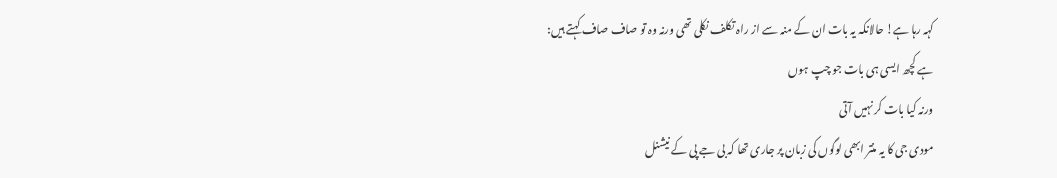کہہ رہا ہے! حالانکہ یہ بات ان کے منہ سے از راہ تکلف نکلی تھی ورنہ وہ تو صاف صاف کہتے ہیں:
ہے کچھ ایسی ہی بات جو چپ ہوں
ورنہ کیا بات کر نہیں آتی
مودی جی کا یہ منتر ابھی لوگوں کی زبان پر جاری تھا کہ بی جے پی کے نیشنل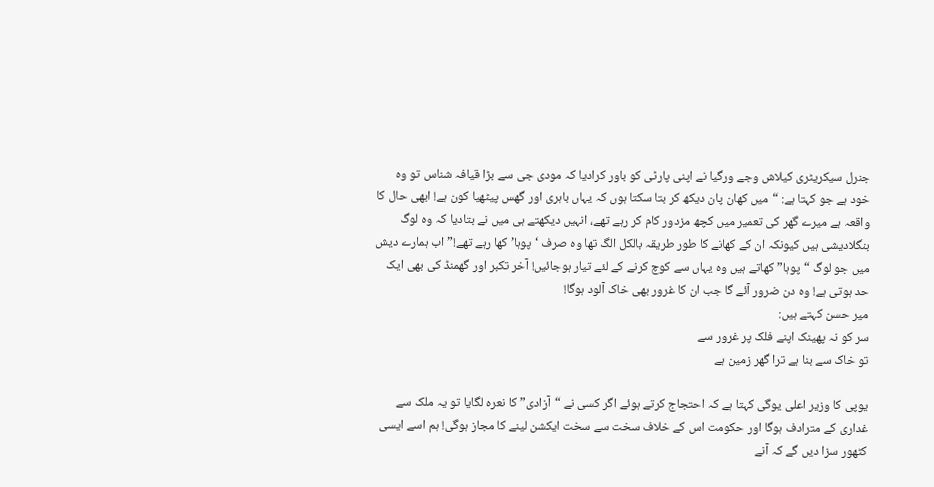جنرل سیکریٹری کیلاش وجے ورگیا نے اپنی پارٹی کو باور کرادیا کہ مودی جی سے بڑا قیافہ شناس تو وہ خود ہے جو کہتا ہے: “میں کھان پان دیکھ کر بتا سکتا ہوں کہ یہاں باہری اور گھس پیٹھیا کون ہے! ابھی حال کا واقعہ ہے میرے گھر کی تعمیر میں کچھ مزدور کام کر رہے تھے، انہیں دیکھتے ہی میں نے بتادیا کہ وہ لوگ بنگلادیشی ہیں کیونکہ ان کے کھانے کا طور طریقہ بالکل الگ تھا وہ صرف ‘پوہا’ کھا رہے تھے!” اب ہمارے دیش میں جو لوگ “پوہا” کھاتے ہیں وہ یہاں سے کوچ کرنے کے لئے تیار ہوجائیں! آخر تکبر اور گھمنڈ کی بھی ایک حد ہوتی ہے! وہ دن ضرور آئے گا جب ان کا غرور بھی خاک آلود ہوگا!
میر حسن کہتے ہیں:
سر کو نہ پھینک اپنے فلک پر غرور سے
تو خاک سے بنا ہے ترا گھر زمین ہے

یوپی کا وزیر اعلی یوگی کہتا ہے کہ احتجاج کرتے ہوئے اگر کسی نے “آزادی” کا نعرہ لگایا تو یہ ملک سے غداری کے مترادف ہوگا اور حکومت اس کے خلاف سخت سے سخت ایکشن لینے کا مجاز ہوگی! ہم اسے ایسی کٹھور سزا دیں گے کہ آنے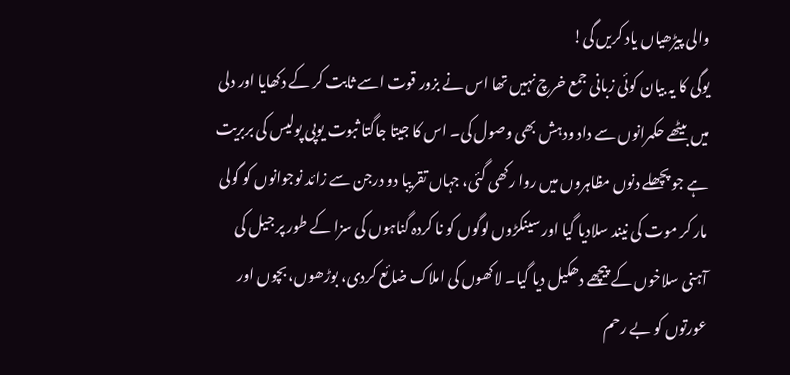والی پیڑھیاں یاد کریں گی!
یوگی کا یہ بیان کوئی زبانی جمع خرچ نہیں تھا اس نے بزور قوت اسے ثابت کر کے دکھایا اور دلی میں بیٹھے حکمرانوں سے داد ودہش بھی وصول کی۔ اس کا جیتا جاگتا ثبوت یوپی پولیس کی بربریت ہے جو پچھلے دنوں مظاہروں میں روا رکھی گئی، جہاں تقریبا دو درجن سے زائد نوجوانوں کو گولی مار کر موت کی نیند سلادیا گیا اور سینکڑوں لوگوں کو نا کردہ گناہوں کی سزا کے طور پر جیل کی آہنی سلاخوں کے پیچھے دھکیل دیا گیا۔ لاکھوں کی املاک ضائع کردی، بوڑھوں، بچوں اور عورتوں کو بے رحم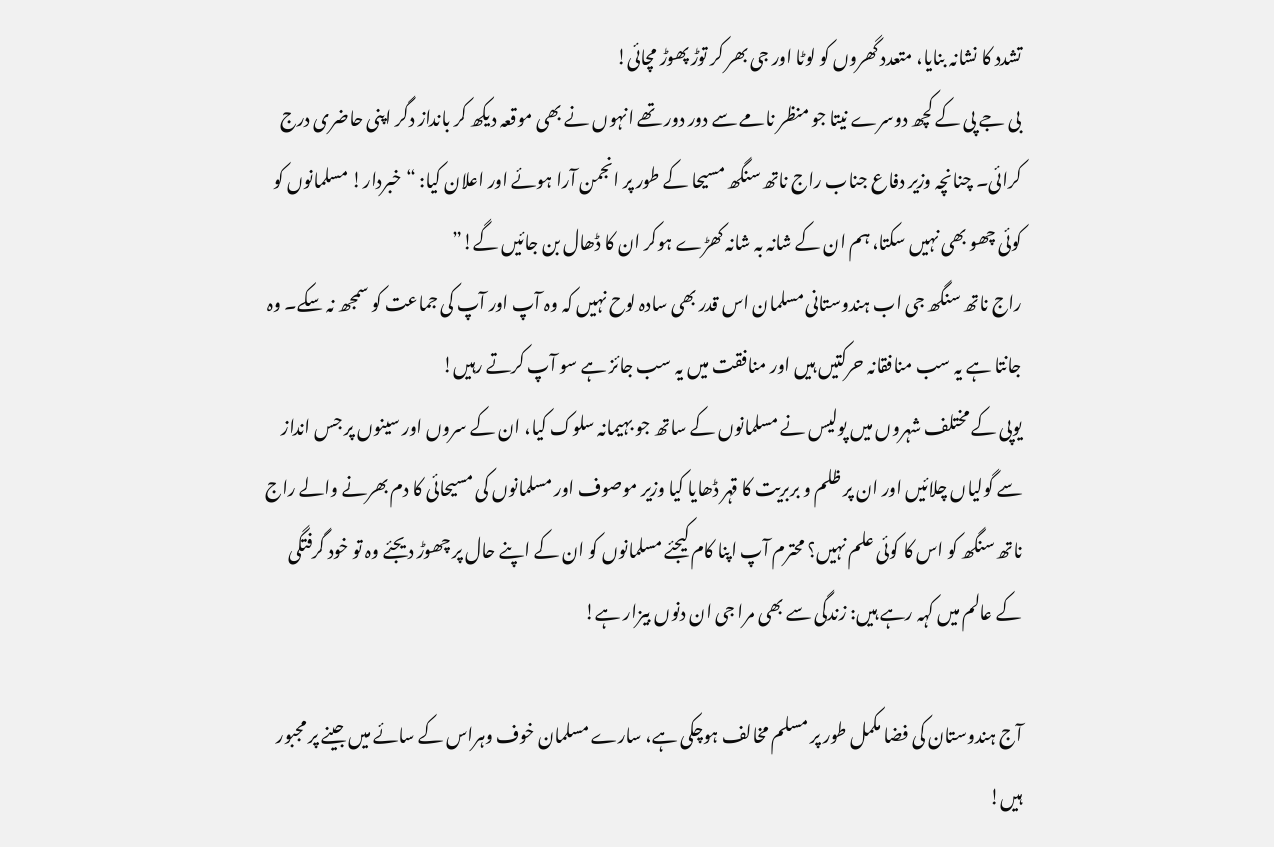تشدد کا نشانہ بنایا، متعدد گھروں کو لوٹا اور جی بھر کر توڑ پھوڑ مچائی!
بی جے پی کے کچھ دوسرے نیتا جو منظر نامے سے دور دور تھے انہوں نے بھی موقعہ دیکھ کر بانداز دگر اپنی حاضری درج کرائی۔ چنانچہ وزیر دفاع جناب راج ناتھ سنگھ مسیحا کے طور پر انجمن آرا ہوئے اور اعلان کیا: “خبردار! مسلمانوں کو کوئی چھو بھی نہیں سکتا، ہم ان کے شانہ بہ شانہ کھڑے ہوکر ان کا ڈھال بن جائیں گے!”
راج ناتھ سنگھ جی اب ہندوستانی مسلمان اس قدر بھی سادہ لوح نہیں کہ وہ آپ اور آپ کی جماعت کو سمجھ نہ سکے۔ وہ جانتا ہے یہ سب منافقانہ حرکتیں ہیں اور منافقت میں یہ سب جائز ہے سو آپ کرتے رہیں!
یوپی کے مختلف شہروں میں پولیس نے مسلمانوں کے ساتھ جو بہیمانہ سلوک کیا، ان کے سروں اور سینوں پر جس انداز سے گولیاں چلائیں اور ان پر ظلم و بربریت کا قہر ڈھایا کیا وزیر موصوف اور مسلمانوں کی مسیحائی کا دم بھرنے والے راج ناتھ سنگھ کو اس کا کوئی علم نہیں؟ محترم آپ اپنا کام کیجئے مسلمانوں کو ان کے اپنے حال پر چھوڑ دیجئے وہ تو خود گرفتگی کے عالم میں کہہ رہے ہیں: زندگی سے بھی مرا جی ان دنوں بیزار ہے!

آج ہندوستان کی فضا مکمل طور پر مسلم مخالف ہوچکی ہے، سارے مسلمان خوف وہراس کے سائے میں جینے پر مجبور ہیں!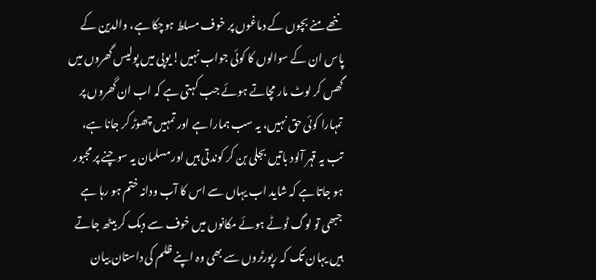ننھے منے بچوں کے دماغوں پر خوف مسلط ہوچکا ہے، والدین کے پاس ان کے سوالوں کا کوئی جواب نہیں! یوپی میں پولیس گھروں میں گھس کر لوٹ مار مچاتے ہوئے جب کہتی ہے کہ اب ان گھروں پر تمہارا کوئی حق نہیں، یہ سب ہمارا ہے اور تمہیں چھوڑ کر جانا ہے، تب یہ قہر آلود باتیں بجلی بن کر کوندتی ہیں اور مسلمان یہ سوچنے پر مجبور ہو جاتا ہے کہ شاید اب یہاں سے اس کا آب ودانہ ختم ہو رہا ہے جبھی تو لوگ ٹوٹے ہوئے مکانوں میں خوف سے دبک کر بیٹھ جاتے ہیں یہان تک کہ رپورٹروں سے بھی وہ اپنے ظلم کی داستان بیان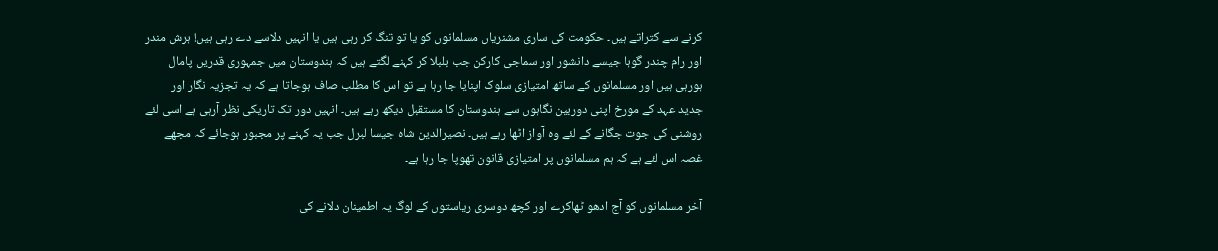کرنے سے کتراتے ہیں۔ حکومت کی ساری مشنریاں مسلمانوں کو یا تو تنگ کر رہی ہیں یا انہیں دلاسے دے رہی ہیں! ہرش مندر اور رام چندر گوہا جیسے دانشور اور سماجی کارکن جب بلبلا کر کہنے لگتے ہیں کہ ہندوستان میں جمہوری قدریں پامال ہورہی ہیں اور مسلمانوں کے ساتھ امتیازی سلوک اپنایا جا رہا ہے تو اس کا مطلب صاف ہوجاتا ہے کہ یہ تجزیہ نگار اور جدید عہد کے مورخ اپنی دوربین نگاہوں سے ہندوستان کا مستقبل دیکھ رہے ہیں۔ انہیں دور تک تاریکی نظر آرہی ہے اسی لئے روشنی کی جوت جگانے کے لئے وہ آواز اٹھا رہے ہیں۔ نصیرالدین شاہ جیسا لبرل جب یہ کہنے پر مجبور ہوجائے کہ مجھے غصہ اس لئے ہے کہ ہم مسلمانوں پر امتیازی قانون تھوپا جا رہا ہے۔

آخر مسلمانوں کو آج ادھو ٹھاکرے اور کچھ دوسری ریاستوں کے لوگ یہ اطمینان دلانے کی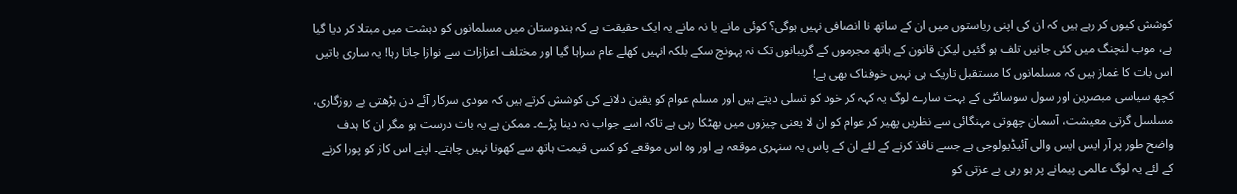کوشش کیوں کر رہے ہیں کہ ان کی اپنی ریاستوں میں ان کے ساتھ نا انصافی نہیں ہوگی؟ کوئی مانے یا نہ مانے یہ ایک حقیقت ہے کہ ہندوستان میں مسلمانوں کو دہشت میں مبتلا کر دیا گیا ہے، موب لنچنگ میں کئی جانیں تلف ہو گئیں لیکن قانون کے ہاتھ مجرموں کے گریبانوں تک نہ پہونچ سکے بلکہ انہیں کھلے عام سراہا گیا اور مختلف اعزازات سے نوازا جاتا رہا! یہ ساری باتیں اس بات کا غماز ہیں کہ مسلمانوں کا مستقبل تاریک ہی نہیں خوفناک بھی ہے!
کچھ سیاسی مبصرین اور سول سوسائٹی کے بہت سارے لوگ یہ کہہ کر خود کو تسلی دیتے ہیں اور مسلم عوام کو یقین دلانے کی کوشش کرتے ہیں کہ مودی سرکار آئے دن بڑھتی بے روزگاری، مسلسل گرتی معیشت، آسمان چھوتی مہنگائی سے نظریں پھیر کر عوام کو ان لا یعنی چیزوں میں بھٹکا رہی ہے تاکہ اسے جواب نہ دینا پڑے۔ ممکن ہے یہ بات درست ہو مگر ان کا ہدف واضح طور پر آر ایس ایس والی آئیڈیولوجی ہے جسے نافذ کرنے کے لئے ان کے پاس یہ سنہری موقعہ ہے اور وہ اس موقعے کو کسی قیمت ہاتھ سے کھونا نہیں چاہتے۔ اپنے اس کاز کو پورا کرنے کے لئے یہ لوگ عالمی پیمانے پر ہو رہی بے عزتی کو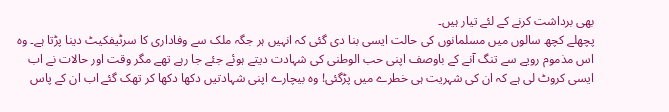بھی برداشت کرنے کے لئے تیار ہیں۔
پچھلے کچھ سالوں میں مسلمانوں کی حالت ایسی بنا دی گئی کہ انہیں ہر جگہ ملک سے وفاداری کا سرٹیفکیٹ دینا پڑتا ہے۔ وہ اس مذموم رویے سے تنگ آنے کے باوصف اپنی حب الوطنی کی شہادت دیتے ہوئے جئے جا رہے تھے مگر وقت اور حالات نے اب ایسی کروٹ لی ہے کہ ان کی شہریت ہی خطرے میں پڑگئی! وہ بیچارے اپنی شہادتیں دکھا دکھا کر تھک گئے اب ان کے پاس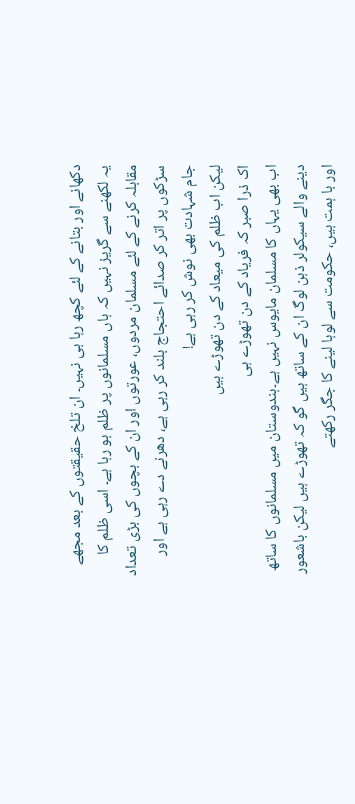دکھانے اور بتانے کے لئے کچھ رہا ہی نہیں۔ ان تلخ حقیقتوں کے بعد مجھے یہ لکھنے سے گریز نہیں کہ ہاں مسلمانوں پر ظلم ہو رہا ہے۔ اسی ظلم کا مقابلہ کرنے کے لئے مسلمان مردوں، عورتوں اور ان کے بچوں کی بڑی تعداد سڑکوں پر اتر کر صدائے احتجاج بلند کر رہی ہے، دھرنے دے رہی ہے اور جام شہادت بھی نوش کر رہی ہے!
لیکن اب ظلم کی میعاد کے دن تھوڑے ہیں
اک ذرا صبر کہ فریاد کے دن تھوڑے ہی
اب بھی یہاں کا مسلمان مایوس نہیں ہے۔ہندوستان میں مسلمانوں کا ساتھ دینے والے سیکولر ذہن لوگ ان کے ساتھ ہیں گو کہ تھوڑے ہیں لیکن باشعور اور با ہمت ہیں، حکومت سے لوہا لینے کا جگر رکھتے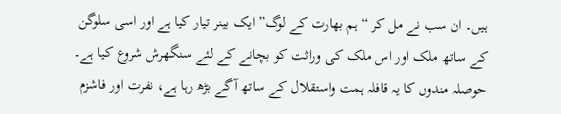ہیں۔ ان سب نے مل کر “ہم بھارت کے لوگ” ایک بینر تیار کیا ہے اور اسی سلوگن کے ساتھ ملک اور اس ملک کی وراثت کو بچانے کے لئے سنگھرش شروع کیا ہے۔ حوصلہ مندوں کا یہ قافلہ ہمت واستقلال کے ساتھ آگے بڑھ رہا ہے، نفرت اور فاشزم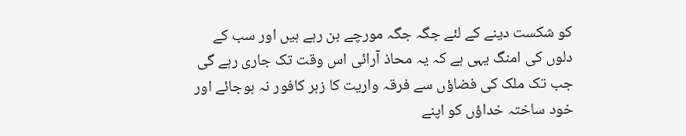کو شکست دینے کے لئے جگہ جگہ مورچے بن رہے ہیں اور سب کے دلوں کی امنگ یہی ہے کہ یہ محاذ آرائی اس وقت تک جاری رہے گی جب تک ملک کی فضاؤں سے فرقہ واریت کا زہر کافور نہ ہوجائے اور خود ساختہ خداؤں کو اپنے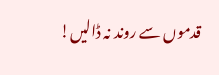قدموں سے روند نہ ڈالیں!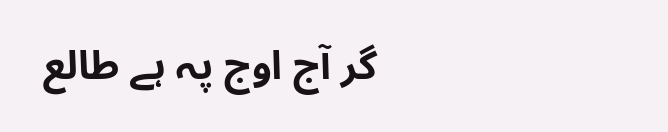گر آج اوج پہ ہے طالع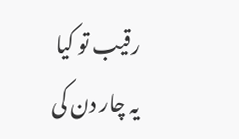رقیب تو کیا
یہ چار دن کی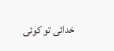خدائی تو کوئی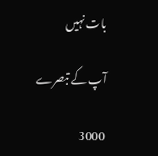بات نہیں

آپ کے تبصرے

3000